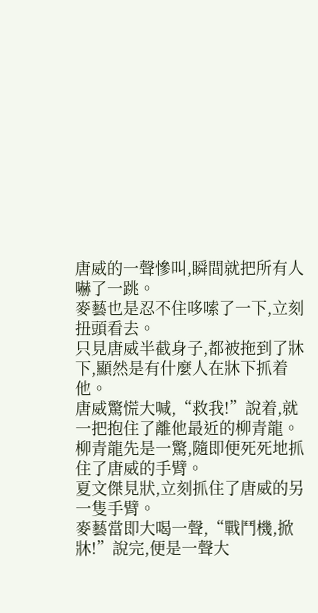唐威的一聲慘叫,瞬間就把所有人嚇了一跳。
麥藝也是忍不住哆嗦了一下,立刻扭頭看去。
只見唐威半截身子,都被拖到了牀下,顯然是有什麼人在牀下抓着他。
唐威驚慌大喊,“救我!”說着,就一把抱住了離他最近的柳青龍。
柳青龍先是一驚,隨即便死死地抓住了唐威的手臂。
夏文傑見狀,立刻抓住了唐威的另一隻手臂。
麥藝當即大喝一聲,“戰鬥機,掀牀!”說完,便是一聲大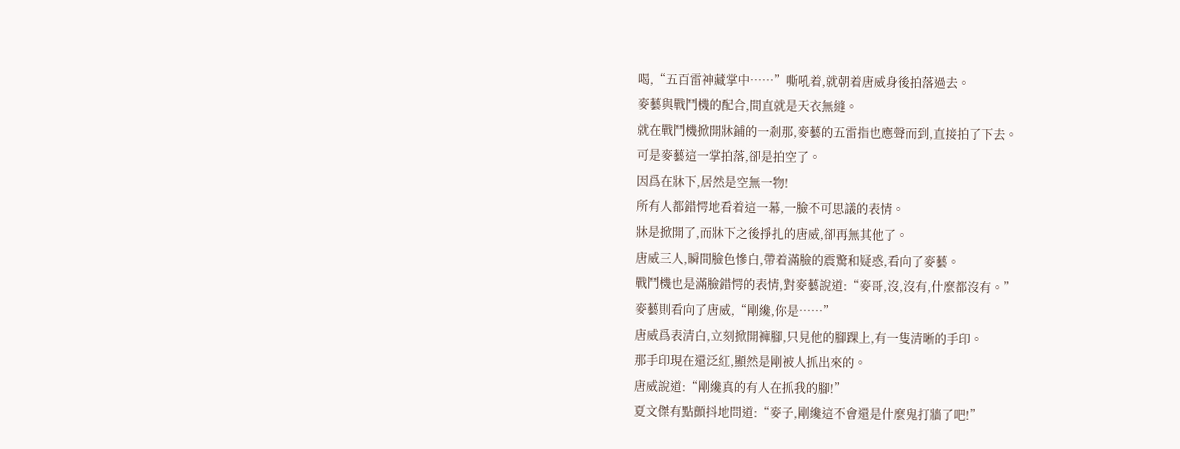喝,“五百雷神藏掌中……”嘶吼着,就朝着唐威身後拍落過去。
麥藝與戰鬥機的配合,間直就是天衣無縫。
就在戰鬥機掀開牀鋪的一剎那,麥藝的五雷指也應聲而到,直接拍了下去。
可是麥藝這一掌拍落,卻是拍空了。
因爲在牀下,居然是空無一物!
所有人都錯愕地看着這一幕,一臉不可思議的表情。
牀是掀開了,而牀下之後掙扎的唐威,卻再無其他了。
唐威三人,瞬間臉色慘白,帶着滿臉的震驚和疑惑,看向了麥藝。
戰鬥機也是滿臉錯愕的表情,對麥藝說道:“麥哥,沒,沒有,什麼都沒有。”
麥藝則看向了唐威,“剛纔,你是……”
唐威爲表清白,立刻掀開褲腳,只見他的腳踝上,有一隻清晰的手印。
那手印現在還泛紅,顯然是剛被人抓出來的。
唐威說道:“剛纔真的有人在抓我的腳!”
夏文傑有點顫抖地問道:“麥子,剛纔這不會還是什麼鬼打牆了吧!”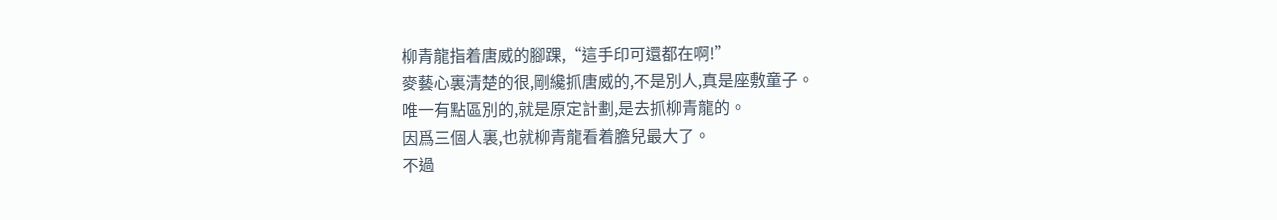柳青龍指着唐威的腳踝,“這手印可還都在啊!”
麥藝心裏清楚的很,剛纔抓唐威的,不是別人,真是座敷童子。
唯一有點區別的,就是原定計劃,是去抓柳青龍的。
因爲三個人裏,也就柳青龍看着膽兒最大了。
不過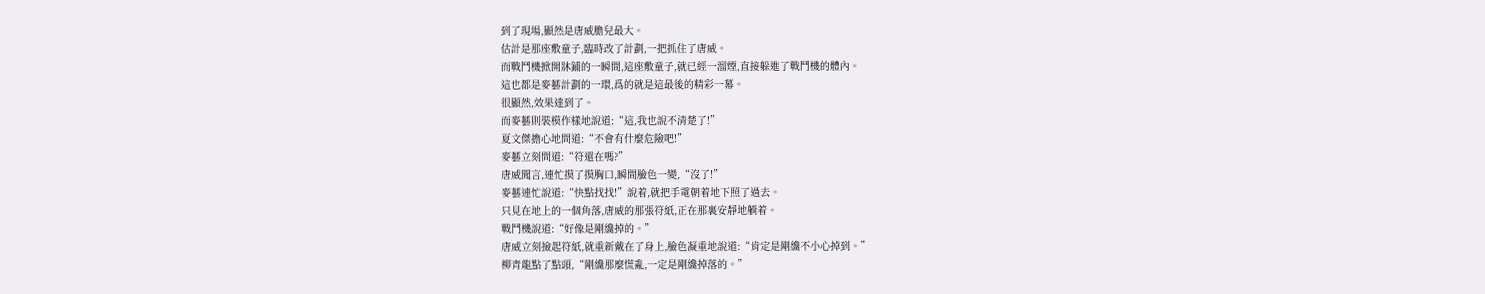到了現場,顯然是唐威膽兒最大。
估計是那座敷童子,臨時改了計劃,一把抓住了唐威。
而戰鬥機掀開牀鋪的一瞬間,這座敷童子,就已經一溜煙,直接躲進了戰鬥機的體內。
這也都是麥藝計劃的一環,爲的就是這最後的精彩一幕。
很顯然,效果達到了。
而麥藝則裝模作樣地說道:“這,我也說不清楚了!”
夏文傑擔心地問道:“不會有什麼危險吧!”
麥藝立刻問道:“符還在嗎?”
唐威聞言,連忙摸了摸胸口,瞬間臉色一變,“沒了!”
麥藝連忙說道:“快點找找!”說着,就把手電朝着地下照了過去。
只見在地上的一個角落,唐威的那張符紙,正在那裏安靜地躺着。
戰鬥機說道:“好像是剛纔掉的。”
唐威立刻撿起符紙,就重新戴在了身上,臉色凝重地說道:“肯定是剛纔不小心掉到。”
柳青龍點了點頭,“剛纔那麼慌亂,一定是剛纔掉落的。”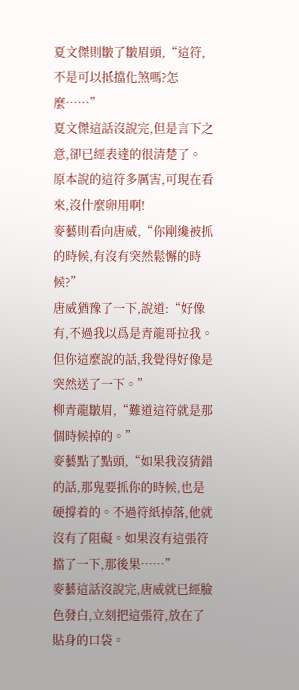夏文傑則皺了皺眉頭,“這符,不是可以抵擋化煞嗎?怎麼……”
夏文傑這話沒說完,但是言下之意,卻已經表達的很清楚了。
原本說的這符多厲害,可現在看來,沒什麼卵用啊!
麥藝則看向唐威,“你剛纔被抓的時候,有沒有突然鬆懈的時候?”
唐威猶豫了一下,說道:“好像有,不過我以爲是青龍哥拉我。但你這麼說的話,我覺得好像是突然送了一下。”
柳青龍皺眉,“難道這符就是那個時候掉的。”
麥藝點了點頭,“如果我沒猜錯的話,那鬼要抓你的時候,也是硬撐着的。不過符紙掉落,他就沒有了阻礙。如果沒有這張符擋了一下,那後果……”
麥藝這話沒說完,唐威就已經臉色發白,立刻把這張符,放在了貼身的口袋。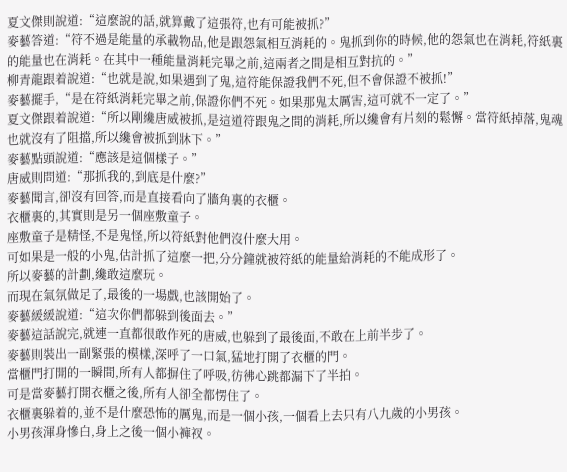夏文傑則說道:“這麼說的話,就算戴了這張符,也有可能被抓?”
麥藝答道:“符不過是能量的承載物品,他是跟怨氣相互消耗的。鬼抓到你的時候,他的怨氣也在消耗,符紙裏的能量也在消耗。在其中一種能量消耗完畢之前,這兩者之間是相互對抗的。”
柳青龍跟着說道:“也就是說,如果遇到了鬼,這符能保證我們不死,但不會保證不被抓!”
麥藝擺手,“是在符紙消耗完畢之前,保證你們不死。如果那鬼太厲害,這可就不一定了。”
夏文傑跟着說道:“所以剛纔唐威被抓,是這道符跟鬼之間的消耗,所以纔會有片刻的鬆懈。當符紙掉落,鬼魂也就沒有了阻擋,所以纔會被抓到牀下。”
麥藝點頭說道:“應該是這個樣子。”
唐威則問道:“那抓我的,到底是什麼?”
麥藝聞言,卻沒有回答,而是直接看向了牆角裏的衣櫃。
衣櫃裏的,其實則是另一個座敷童子。
座敷童子是精怪,不是鬼怪,所以符紙對他們沒什麼大用。
可如果是一般的小鬼,估計抓了這麼一把,分分鐘就被符紙的能量給消耗的不能成形了。
所以麥藝的計劃,纔敢這麼玩。
而現在氣氛做足了,最後的一場戲,也該開始了。
麥藝緩緩說道:“這次你們都躲到後面去。”
麥藝這話說完,就連一直都很敢作死的唐威,也躲到了最後面,不敢在上前半步了。
麥藝則裝出一副緊張的模樣,深呼了一口氣,猛地打開了衣櫃的門。
當櫃門打開的一瞬間,所有人都摒住了呼吸,彷彿心跳都漏下了半拍。
可是當麥藝打開衣櫃之後,所有人卻全都愣住了。
衣櫃裏躲着的,並不是什麼恐怖的厲鬼,而是一個小孩,一個看上去只有八九歲的小男孩。
小男孩渾身慘白,身上之後一個小褲衩。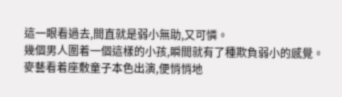這一眼看過去,間直就是弱小無助,又可憐。
幾個男人圍着一個這樣的小孩,瞬間就有了種欺負弱小的感覺。
麥藝看着座敷童子本色出演,便悄悄地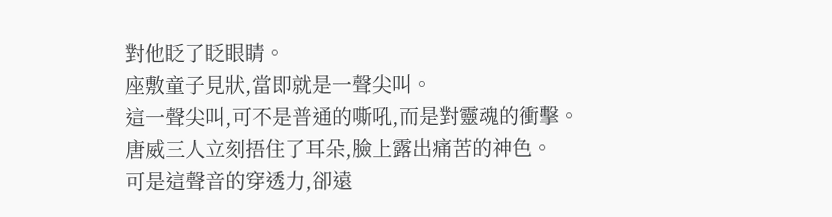對他眨了眨眼睛。
座敷童子見狀,當即就是一聲尖叫。
這一聲尖叫,可不是普通的嘶吼,而是對靈魂的衝擊。
唐威三人立刻捂住了耳朵,臉上露出痛苦的神色。
可是這聲音的穿透力,卻遠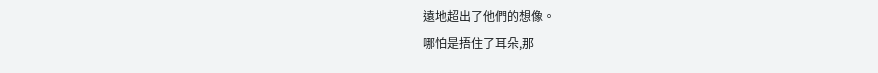遠地超出了他們的想像。
哪怕是捂住了耳朵,那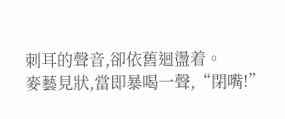刺耳的聲音,卻依舊迴盪着。
麥藝見狀,當即暴喝一聲,“閉嘴!”